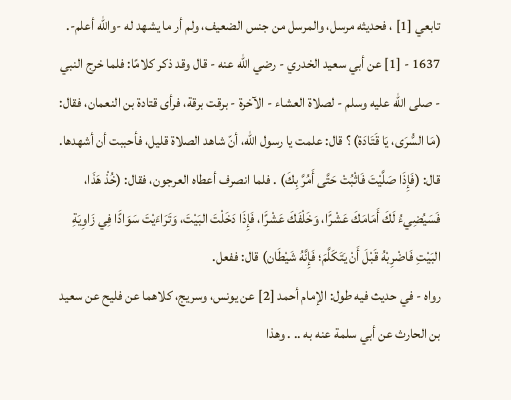تابعي [1] ، فحديثه مرسل، والمرسل من جنس الضعيف، ولم أر ما يشهد له -والله أعلم-.
1637 - [1] عن أبي سعيد الخدري - رضي الله عنه - قال وقد ذكر كلامًا: فلما خرج النبي - صلى الله عليه وسلم - لصلاة العشاء - الآخرة - برقت برقة، فرأى قتادة بن النعمان، فقال: (مَا السُّرَى، يَا قَتَادَة) ؟ قال: علمت يا رسول الله، أنّ شاهد الصلاة قليل، فأحببت أن أشهدها. قال: (فَإِذَا صَلَّيْتَ فَاثْبُتْ حَتَّى أَمُرَّ بِكَ) . فلما انصرف أعطاه العرجون، فقال: (خُذْ هَذَا، فَسَيُضِيءُ لَكَ أَمَامَكَ عَشْرًَا، وَخَلْفَكَ عَشْرًَا، فَإِذَا دَخَلْتَ البَيْتَ، وَتَرَاءَيْتَ سَوَادًَا فِي زَاوِيَةِ البَيْتِ فَاضْرِبْهُ قَبْلَ أَنْ يَتَكَلَّمَ؛ فَإِنَّهُ شَيْطَان) قال: ففعل.
رواه - في حديث فيه طول: الإمام أحمد [2] عن يونس، وسريج، كلاهما عن فليح عن سعيد بن الحارث عن أبي سلمة عنه به .. . وهذا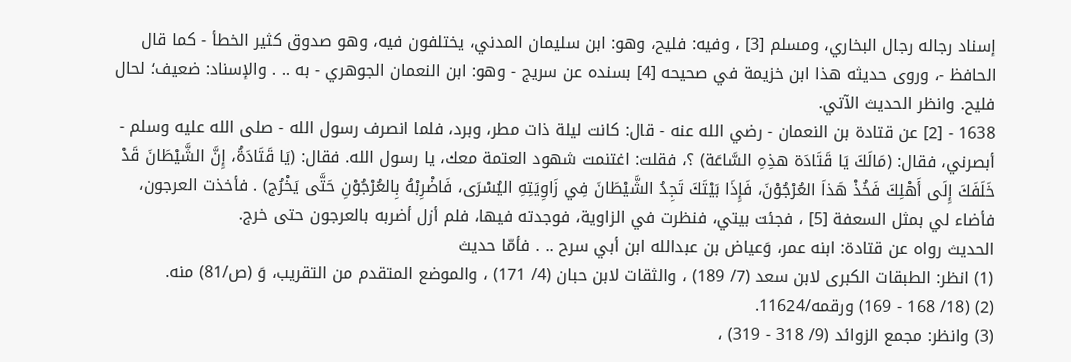إسناد رجاله رجال البخاري، ومسلم [3] ، وفيه: فليح، وهو: ابن سليمان المدني، يختلفون فيه، وهو صدوق كثير الخطأ - كما قال الحافظ -، وروى حديثه هذا ابن خزيمة في صحيحه [4] بسنده عن سريج - وهو: ابن النعمان الجوهري - به .. . والإسناد: ضعيف؛ لحال فليح. وانظر الحديث الآتي.
1638 - [2] عن قتادة بن النعمان - رضي الله عنه - قال: كانت ليلة ذات مطر، وبرد، فلما انصرف رسول الله - صلى الله عليه وسلم - أبصرني، فقال: (مَالَكَ يَا قَتَادَة هذِهِ السَّاعَة) ؟، فقلت: اغتنمت شهود العتمة معك، يا رسول الله. فقال: (يَا قَتَادَةُ، إِنَّ الشَّيْطَانَ قَدْ خَلَفَكَ إِلَى أَهْلِكَ فَخُذْ هَذاَ العُرْجُوْنَ، فَإِذَا بَيْتَكَ تَجِدُ الشَّيْطَانَ فِي زَاوِيَتِهِ اليُسْرَى، فَاضْرِبْهُ بِالعُرْجُوْنِ حَتَّى يَخْرُج) . فأخذت العرجون، فأضاء لي بمثل السعفة [5] ، فجئت بيتي، فنظرت في الزاوية، فوجدته فيها، فلم أزل أضربه بالعرجون حتى خرج.
الحديث رواه عن قتادة: ابنه عمر، وَعياض بن عبدالله ابن أبي سرح .. . فأمّا حديث
(1) انظر: الطبقات الكبرى لابن سعد (7/ 189) ، والثقات لابن حبان (4/ 171) ، والموضع المتقدم من التقريب، وَ (ص/81) منه.
(2) (18/ 168 - 169) ورقمه/11624.
(3) وانظر: مجمع الزوائد (9/ 318 - 319) ،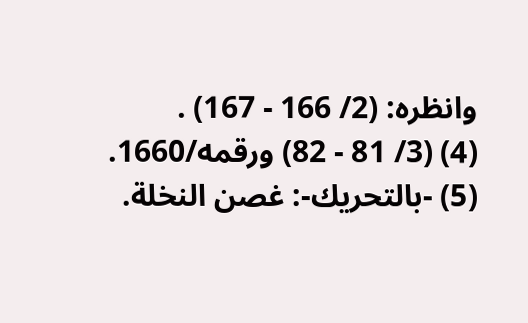وانظره: (2/ 166 - 167) .
(4) (3/ 81 - 82) ورقمه/1660.
(5) -بالتحريك-: غصن النخلة.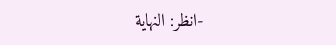-انظر: النهاية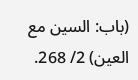(باب: السين مع العين) 2/ 268.